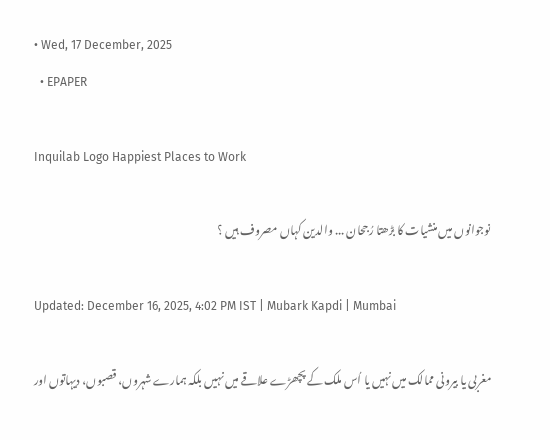• Wed, 17 December, 2025
  • EPAPER

Inquilab Logo Happiest Places to Work

نوجوانوں میں منشیات کا بڑھتا رُجحان ... والدین کہاں مصروف ہیں ؟

Updated: December 16, 2025, 4:02 PM IST | Mubark Kapdi | Mumbai

مغربی یا بیرونی ممالک میں نہیں یا اُس ملک کے پچھڑے علاقے میں نہیں بلکہ ہمارے شہروں، قصبوں، دیہاتوں اور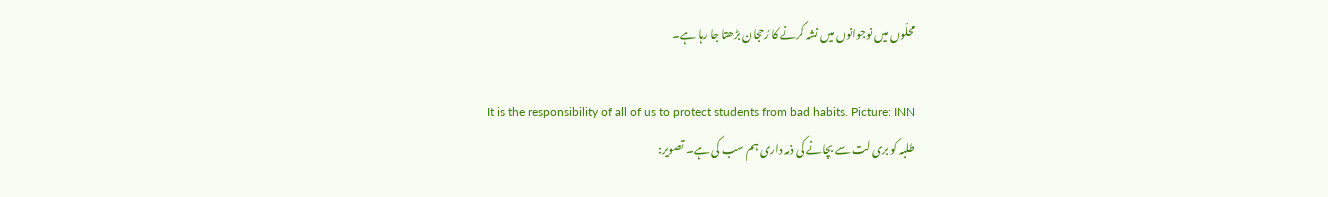محلّوں میں نوجوانوں میں نشہ کرنے کا رُحجان بڑھتا جا رہا ہے۔

It is the responsibility of all of us to protect students from bad habits. Picture: INN
طلبہ کو بری لت سے بچانے کی ذمہ داری ہم سب کی ہے۔ تصویر: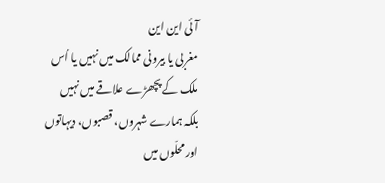آئی این این
مغربی یا بیرونی ممالک میں نہیں یا اُس ملک کے پچھڑے علاقے میں نہیں بلکہ ہمارے شہروں، قصبوں، دیہاتوں اور محلّوں میں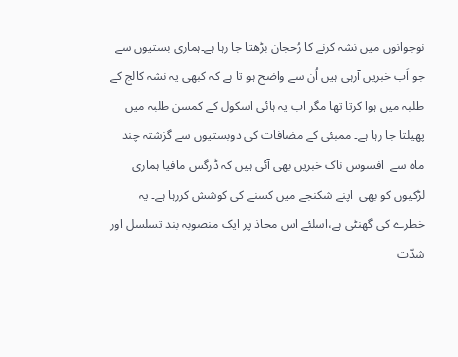نوجوانوں میں نشہ کرنے کا رُحجان بڑھتا جا رہا ہے۔ہماری بستیوں سے جو اَب خبریں آرہی ہیں اُن سے واضح ہو تا ہے کہ کبھی یہ نشہ کالج کے طلبہ میں ہوا کرتا تھا مگر اب یہ ہائی اسکول کے کمسن طلبہ میں پھیلتا جا رہا ہے۔ ممبئی کے مضافات کی دوبستیوں سے گزشتہ چند ماہ سے  افسوس ناک خبریں بھی آئی ہیں کہ ڈرگس مافیا ہماری لڑکیوں کو بھی  اپنے شکنجے میں کسنے کی کوشش کررہا ہے۔ یہ خطرے کی گھنٹی ہے،اسلئے اس محاذ پر ایک منصوبہ بند تسلسل اور شدّت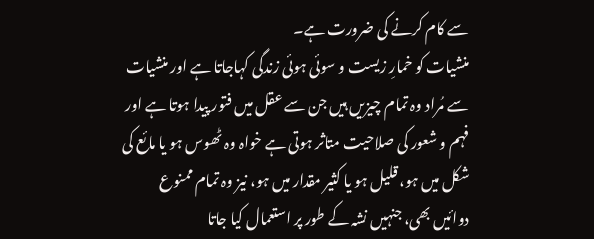سے کام کرنے کی ضرورت ہے۔
منشیات کو خمارِ زیست و سوئی ہوئی زندگی کہاجاتا ہے اور منشیات سے مُراد وہ تمام چیزیں ہیں جن سے عقل میں فتور پیدا ہوتا ہے اور فہم و شعور کی صلاحیت متاثر ہوتی ہے خواہ وہ ٹھوس ہو یا مائع کی شکل میں ہو، قلیل ہو یا کثیر مقدار میں ہو، نیز وہ تمام ممنوع دوائیں بھی، جنہیں نشہ کے طور پر استعمال کیا جاتا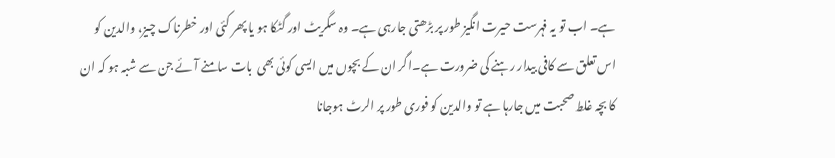ہے۔ اب تو یہ فہرست حیرت انگیز طور پر بڑھتی جارہی ہے۔ وہ سگریٹ اور گٹکا ہو یا پھر کئی اور خطرناک چیز، والدین کو اس تعلق سے کافی بیدار رہنے کی ضرورت ہے۔اگر ان کے بچوں میں ایسی کوئی بھی  بات سامنے آئے جن سے شبہ ہو کہ ان کا بچہ غلط صحبت میں جارہا ہے تو والدین کو فوری طور پر الرٹ ہوجانا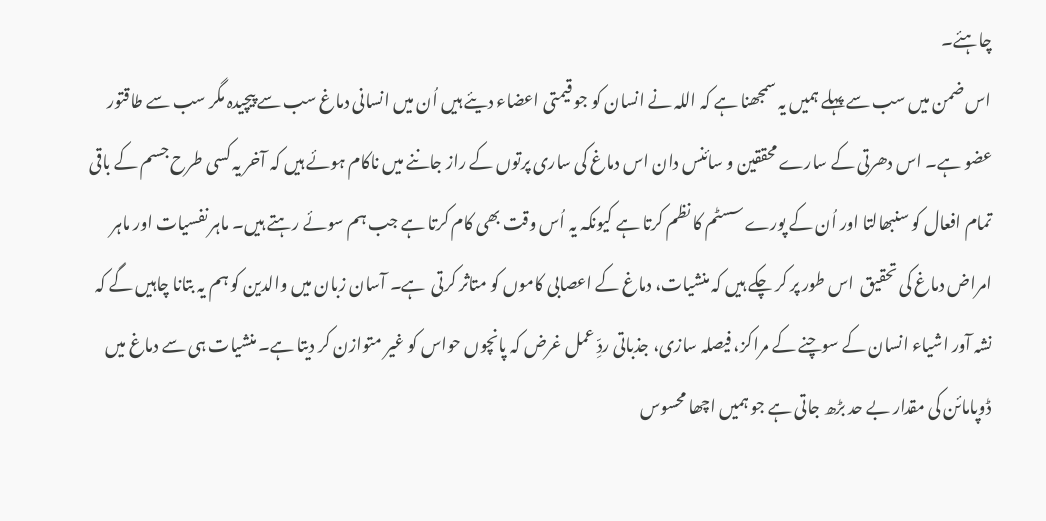چاہئے۔
اس ضمن میں سب سے پہلے ہمیں یہ سمجھنا ہے کہ اللہ نے انسان کو جو قیمتی اعضاء دیئے ہیں اُن میں انسانی دماغ سب سے پیچیدہ مگر سب سے طاقتور عضو ہے۔ اس دھرتی کے سارے محققین و سائنس دان اس دماغ کی ساری پرتوں کے راز جاننے میں ناکام ہوئے ہیں کہ آخر یہ کسی طرح جسم کے باقی تمام افعال کو سنبھالتا اور اُن کے پورے سسٹم کا نظم کرتا ہے کیونکہ یہ اُس وقت بھی کام کرتا ہے جب ہم سوئے رہتے ہیں۔ ماہر نفسیات اور ماہر امراض دماغ کی تحقیق  اس طور پر کر چکے ہیں کہ منشیات، دماغ کے اعصابی کاموں کو متاثر کرتی  ہے۔ آسان زبان میں والدین کو ہم یہ بتانا چاہیں گے کہ نشہ آور اشیاء انسان کے سوچنے کے مراکز، فیصلہ سازی، جذباتی ردِّ عمل غرض کہ پانچوں حواس کو غیر متوازن کر دیتا ہے۔ منشیات ہی سے دماغ میں ڈوپامائن کی مقدار بے حد بڑھ جاتی ہے جو ہمیں اچھا محسوس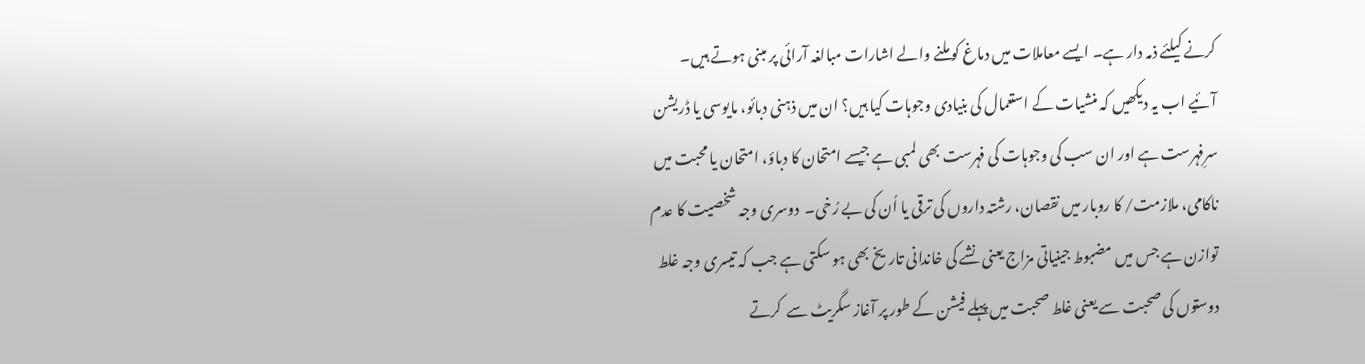کرنے کیلئے ذمہ دار ہے۔ ایسے معاملات میں دماغ کو ملنے والے اشارات مبالغہ آرائی پر مبنی ہوتے ہیں۔
آئیے اب یہ دیکھیں کہ منشیات کے استعمال کی بنیادی وجوہات کیا ہیں؟ ان میں ذہنی دبائو، مایوسی یا ڈریشن سرِفہرست ہے اور ان سب کی وجوہات کی فہرست بھی لمبی ہے جیسے امتحان کا دباؤ، امتحان یا محبت میں ناکامی، ملازمت/ کا روبار میں نقصان، رشتہ داروں کی ترقی یا اُن کی بے رُخی۔  دوسری وجہ شخصیت کا عدم توازن ہے جس میں مضبوط جینیاتی مزاج یعنی نشے کی خاندانی تاریخ بھی ہو سکتی ہے جب کہ تیسری وجہ غلط دوستوں کی صحبت سے یعنی غلط صحبت میں پہلے فیشن کے طور پر آغاز سگریٹ سے  کرتے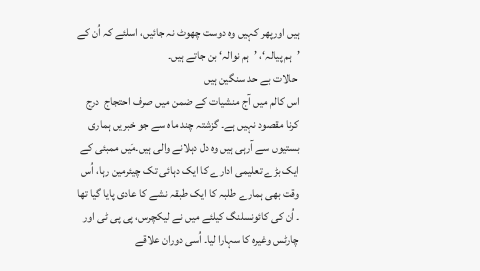ہیں اورپھر کہیں وہ دوست چھوٹ نہ جائیں، اسلئے کہ اُن کے ’ہم پیالہ‘، ’ہم نوالہ‘ بن جاتے ہیں۔
 حالات بے حد سنگین ہیں
اس کالم میں آج منشیات کے ضمن میں صرف احتجاج  درج کرنا مقصود نہیں ہے۔ گزشتہ چند ماہ سے جو خبریں ہماری  بستیوں سے آرہی ہیں وہ دل دہلانے والی ہیں۔مَیں ممبئی کے ایک بڑے تعلیمی ادارے کا ایک دہائی تک چیئرمین رہا، اُس وقت بھی ہمارے طلبہ کا ایک طبقہ نشے کا عادی پایا گیا تھا ۔ اُن کی کائونسلنگ کیلئے میں نے لیکچرس، پی پی ٹی اور چارٹس وغیرہ کا سہارا لیا۔ اُسی دوران علاقے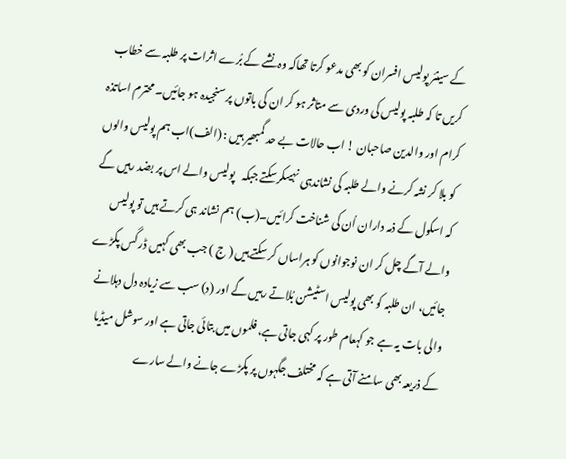کے سینئر پولیس افسران کو بھی مدعو کرتا تھاکہ وہ نشے کے بُرے اثرات پر طلبہ سے خطاب کریں تا کہ طلبہ پولیس کی وردی سے متاثر ہو کر ان کی باتوں پر سنجیدہ ہو جائیں۔ محترم اساتذہ کرام اور والدین صاحبان ! اب حالات بے حد گمبھیر ہیں : (الف)اب ہم پولیس والوں کو بلا کر نشہ کرنے والے طلبہ کی نشاندہی نہیںکرسکتے جبکہ   پولیس والے اس پر بضد رہیں گے کہ اسکول کے ذمہ داران اُن کی شناخت کرائیں۔(ب) ہم نشاند ہی کرتے ہیں تو پولیس والے آگے چل کر ان نوجوانوں کو ہراساں کر سکتے ہیں ( ج ) جب بھی کہیں ڈر گس پکڑے جائیں، ان طلبہ کو بھی پولیس اسٹیشن بُلاتے رہیں گے اور (د) سب سے زیادہ دل دہلانے والی بات یہ ہے جو کہعام طور پر کہی جاتی ہے، فلموں میں بتائی جاتی ہے اور سوشل میڈیا کے ذریعہ بھی سامنے آتی ہے کہ مختلف جگہوں پر پکڑے جانے والے سارے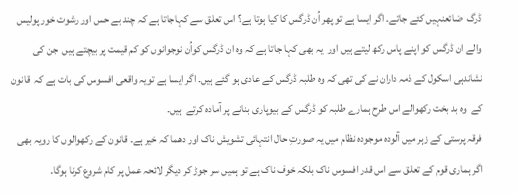ڈرگ  ضائعنہیں کئے جاتے۔ اگر ایسا ہے تو پھر اُن ڈرگس کا کیا ہوتا ہے؟ اس تعلق سے کہاجاتا ہے کہ چند بے حس اور رشوت خور پولیس والے ان ڈرگس کو اپنے پاس رکھ لیتے ہیں اور  یہ بھی کہا جاتا ہے کہ وہ ان ڈرگس کواُن نوجوانوں کو کم قیمت پر بیچتے ہیں  جن کی نشاندہی اسکول کے ذمہ داران نے کی تھی کہ وہ طلبہ ڈرگس کے عادی ہو گئے ہیں۔ اگر ایسا ہے تویہ واقعی افسوس کی بات ہے کہ  قانون کے  وہ بد بخت رکھوالے اس طرح ہمارے طلبہ کو ڈرگس کے بیوپاری بنانے پر آمادہ کرتے  ہیں۔
فرقہ پرستی کے زہر میں آلودہ موجودہ نظام میں یہ صورتِ حال انتہائی تشویش ناک اور دھما کہ خیر ہے۔ قانون کے رکھوالوں کا رویہ بھی اگر ہماری قوم کے تعلق سے اس قدر افسوس ناک بلکہ خوف ناک ہے تو ہمیں سر جوڑ کر دیگر لائحہ عمل پر کام شروع کرنا ہوگا۔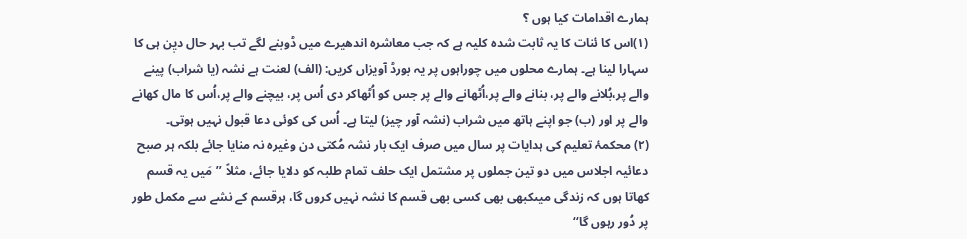ہمارے اقدامات کیا ہوں ؟
(۱)اس کا ئنات کا یہ ثابت شدہ کلیہ ہے کہ جب معاشرہ اندھیرے میں ڈوبنے لگے تب بہر حال دیٖن ہی کا سہارا لینا ہے۔ ہمارے محلوں میں چوراہوں پر یہ بورڈ آویزاں کریں: (الف) لعنت ہے نشہ (یا شراب) پینے والے پر،بُلانے والے پر، بنانے والے پر،اُٹھانے والے پر جس کو اُٹھاکر دی اُس پر، بیچنے والے پر،اُس کا مال کھانے والے پر اور (ب) جو اپنے ہاتھ میں شراب (نشہ آور چیز) لیتا ہے۔ اُس کی کوئی دعا قبول نہیں ہوتی۔
(۲) محکمۂ تعلیم کی ہدایات پر سال میں صرف ایک بار نشہ مُکتی دن وغیرہ نہ منایا جائے بلکہ ہر صبح دعائیہ اجلاس میں دو تین جملوں پر مشتمل ایک حلف تمام طلبہ کو دلایا جائے، مثلاً ’’مَیں یہ قسم کھاتا ہوں کہ زندگی میںکبھی بھی کسی بھی قسم کا نشہ نہیں کروں گا، ہرقسم کے نشے سے مکمل طور پر دُور رہوں گا‘‘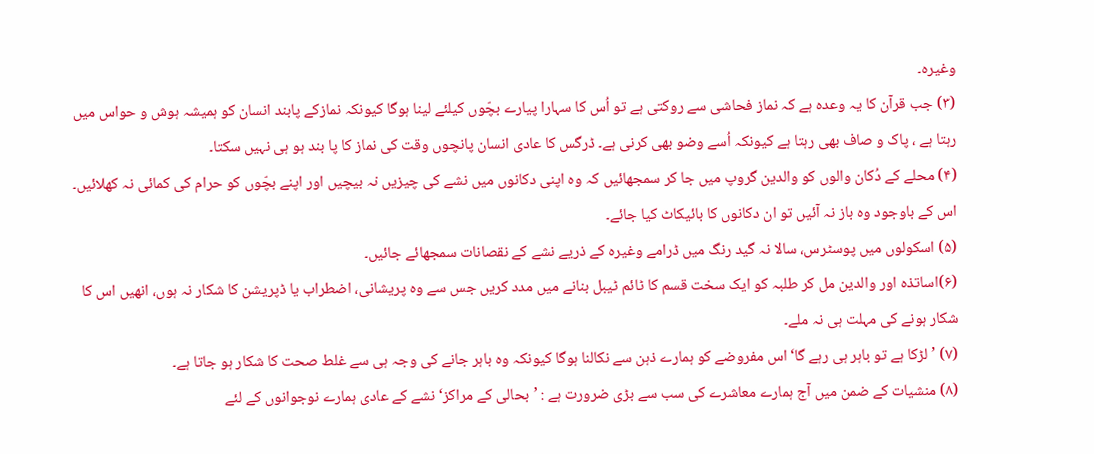وغیرہ۔
(۳) جب قرآن کا یہ وعدہ ہے کہ نماز فحاشی سے روکتی ہے تو اُس کا سہارا پیارے بچّوں کیلئے لینا ہوگا کیونکہ نمازکے پابند انسان کو ہمیشہ ہوش و حواس میں رہتا ہے ، پاک و صاف بھی رہتا ہے کیونکہ اُسے وضو بھی کرنی ہے۔ ڈرگس کا عادی انسان پانچوں وقت کی نماز کا پا بند ہو ہی نہیں سکتا۔
(۴) محلے کے دُکان والوں کو والدین گروپ میں جا کر سمجھائیں کہ وہ اپنی دکانوں میں نشے کی چیزیں نہ بیچیں اور اپنے بچّوں کو حرام کی کمائی نہ کھلائیں۔ اس کے باوجود وہ باز نہ آئیں تو ان دکانوں کا بائیکاٹ کیا جائے۔
(۵) اسکولوں میں پوسٹرس، سالا نہ گید رنگ میں ڈرامے وغیرہ کے ذریے نشے کے نقصانات سمجھائے جائیں۔
(۶)اساتذہ اور والدین مل کر طلبہ کو ایک سخت قسم کا ٹائم ٹیبل بنانے میں مدد کریں جس سے وہ پریشانی، اضطراب یا ڈپریشن کا شکار نہ ہوں، انھیں اس کا شکار ہونے کی مہلت ہی نہ ملے۔
(۷) ’لڑکا ہے تو باہر ہی رہے گا‘ اس مفروضے کو ہمارے ذہن سے نکالنا ہوگا کیونکہ وہ باہر جانے کی وجہ ہی سے غلط صحت کا شکار ہو جاتا ہے۔
(۸) منشیات کے ضمن میں آج ہمارے معاشرے کی سب سے بڑی ضرورت ہے : ’بحالی کے مراکز‘ نشے کے عادی ہمارے نوجوانوں کے لئے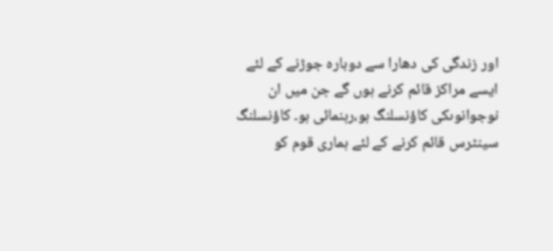اور زندگی کی دھارا سے دوبارہ جوڑنے کے لئے ایسے مراکز قائم کرنے ہوں گے جن میں ان نوجوانوںکی کاؤنسلنگ ہو،رہنمائی ہو۔ کاؤنسلنگ سینٹرس قائم کرنے کے لئے ہماری قوم کو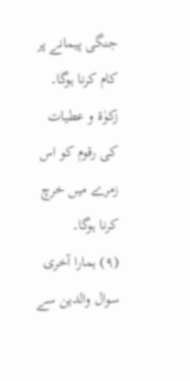جنگی پیمانے پر کام کرنا ہوگا۔ زکوٰۃ و عطیات کی رقوم کو اس زمرے میں خرچ کرنا ہوگا۔
(۹) ہمارا آخری سوال والدین سے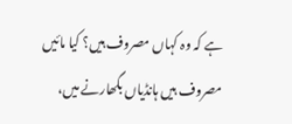ہے کہ وہ کہاں مصروف ہیں؟ کیا مائیں مصروف ہیں ہانڈیاں بگھارنے میں،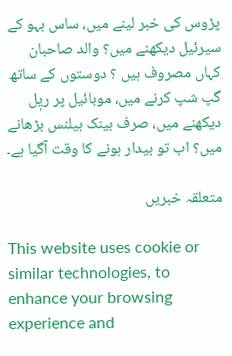پڑوس کی خبر لینے میں، ساس بہو کے سیرئیل دیکھنے میں؟ والد صاحبان کہاں مصروف ہیں ؟ دوستوں کے ساتھ گپ شپ کرنے میں، موبائیل پر ریٖل دیکھنے میں، صرف بینک بیلنس بڑھانے میں؟ اب تو بیدار ہونے کا وقت آگیا ہے۔

متعلقہ خبریں

This website uses cookie or similar technologies, to enhance your browsing experience and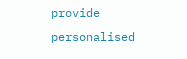provide personalised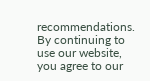recommendations. By continuing to use our website, you agree to our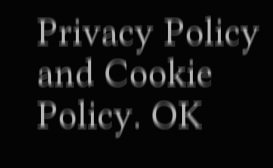Privacy Policy and Cookie Policy. OK